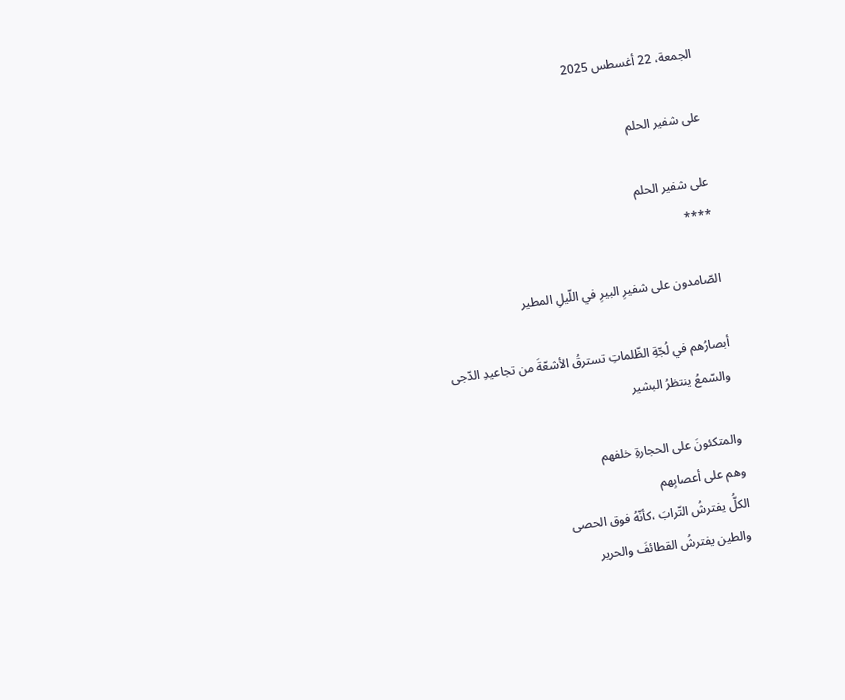الجمعة، 22 أغسطس 2025

على شفير الحلم

على شفير الحلم
****

الصّامدون على شفيرِ البيرِ في اللّيلِ المطير

أبصارُهم في لُجّةِ الظّلماتِ تسترقُ الأشعّةَ من تجاعيدِ الدّجى
 والسّمعُ ينتظرُ البشير

والمتكئونَ على الحجارةِ خلفهم
وهم على أعصابِهم
الكلُّ يفترشُ التّرابَ ،كأنّهُ فوق الحصى
 والطين يفترشُ القطائفَ والحرير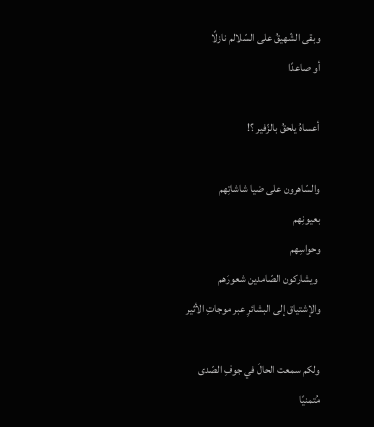وبقى الشّهيقُ على السّلالم نازلًا
أو صاعدًا

أعساهُ يلحقُ بالزّفير ؟!

والسّاهرون على ضيا شاشاتِهم
بعيونِهم
وحواسِهم
 ويشاركون الصّامدين شعورَهم
والإشتياق إلى البشائرِ عبر موجاتِ الأثير

ولكم سمعت الحالَ في جوفِ الصّدى
مُتمنيًا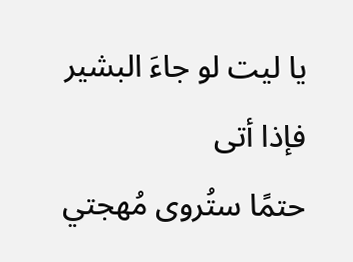يا ليت لو جاءَ البشير
فإذا أتى
حتمًا ستُروى مُهجتي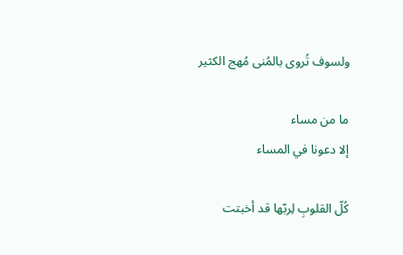ولسوف تُروى بالمُنى مُهج الكثير

ما من مساء
إلا دعونا في المساء

كُلّ القلوبِ لِربّها قد أخبتت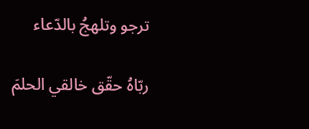ترجو وتلهجُ بالدّعاء

ربّاهُ حقّق خالقي الحلمَ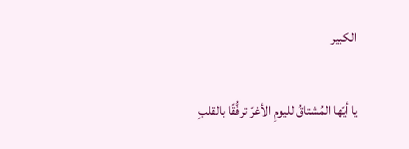الكبير

يا أيّها المُشتاقُ لليومِ الأغرّ ترفُّقًا بالقلبِ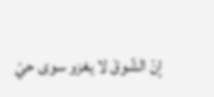إنّ الشّوقَ لا يغزو سوى حيّ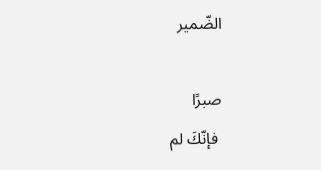الضّمير

صبرًا
 فإنّكَ لم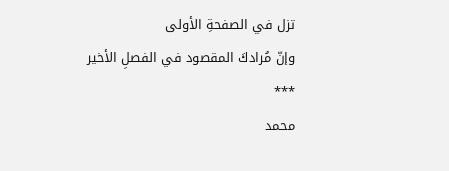تزل في الصفحةِ الأولى
وإنّ مُرادكَ المقصود في الفصلِ الأخير
***
محمد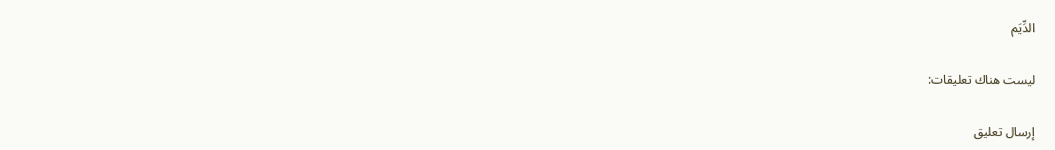الدِّيَم

ليست هناك تعليقات:

إرسال تعليق